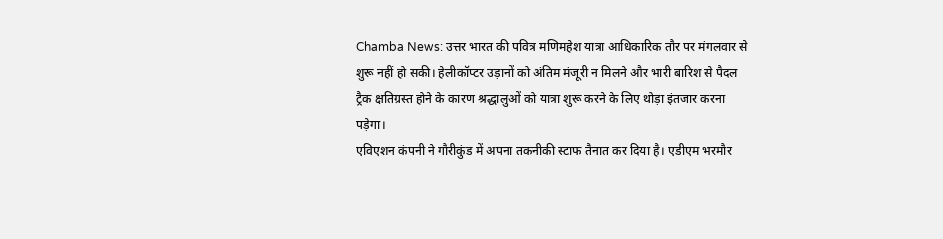Chamba News: उत्तर भारत की पवित्र मणिमहेश यात्रा आधिकारिक तौर पर मंगलवार से शुरू नहीं हो सकी। हेलीकॉप्टर उड़ानों को अंतिम मंजूरी न मिलने और भारी बारिश से पैदल ट्रैक क्षतिग्रस्त होने के कारण श्रद्धालुओं को यात्रा शुरू करने के लिए थोड़ा इंतजार करना पड़ेगा।
एविएशन कंपनी ने गौरीकुंड में अपना तकनीकी स्टाफ तैनात कर दिया है। एडीएम भरमौर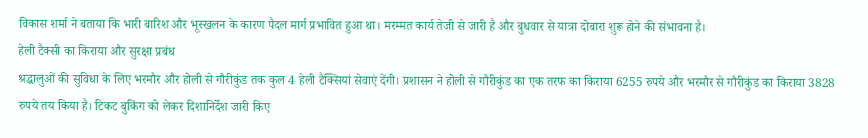विकास शर्मा ने बताया कि भारी बारिश और भूस्खलन के कारण पैदल मार्ग प्रभावित हुआ था। मरम्मत कार्य तेजी से जारी है और बुधवार से यात्रा दोबारा शुरू होने की संभावना है।
हेली टैक्सी का किराया और सुरक्षा प्रबंध
श्रद्धालुओं की सुविधा के लिए भरमौर और होली से गौरीकुंड तक कुल 4 हेली टैक्सियां सेवाएं देंगी। प्रशासन ने होली से गौरीकुंड का एक तरफ का किराया 6255 रुपये और भरमौर से गौरीकुंड का किराया 3828 रुपये तय किया है। टिकट बुकिंग को लेकर दिशानिर्देश जारी किए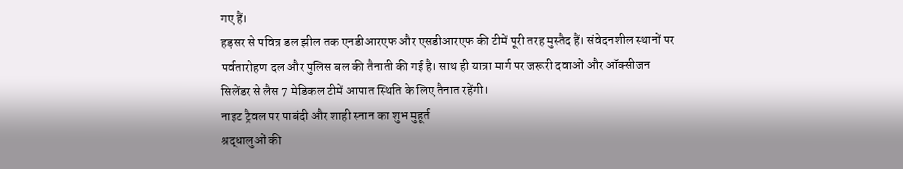गए हैं।
हड़सर से पवित्र डल झील तक एनडीआरएफ और एसडीआरएफ की टीमें पूरी तरह मुस्तैद हैं। संवेदनशील स्थानों पर पर्वतारोहण दल और पुलिस बल की तैनाती की गई है। साथ ही यात्रा मार्ग पर जरूरी दवाओं और ऑक्सीजन सिलेंडर से लैस 7 मेडिकल टीमें आपात स्थिति के लिए तैनात रहेंगी।
नाइट ट्रैवल पर पाबंदी और शाही स्नान का शुभ मुहूर्त
श्रद्धालुओं की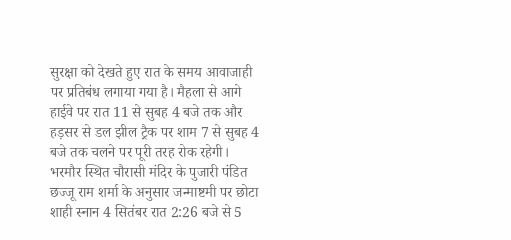सुरक्षा को देखते हुए रात के समय आवाजाही पर प्रतिबंध लगाया गया है। मैहला से आगे हाईवे पर रात 11 से सुबह 4 बजे तक और हड़सर से डल झील ट्रैक पर शाम 7 से सुबह 4 बजे तक चलने पर पूरी तरह रोक रहेगी।
भरमौर स्थित चौरासी मंदिर के पुजारी पंडित छज्जू राम शर्मा के अनुसार जन्माष्टमी पर छोटा शाही स्नान 4 सितंबर रात 2:26 बजे से 5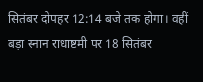सितंबर दोपहर 12:14 बजे तक होगा। वहीं बड़ा स्नान राधाष्टमी पर 18 सितंबर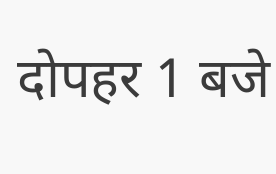दोपहर 1 बजे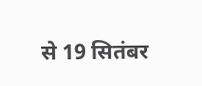से 19 सितंबर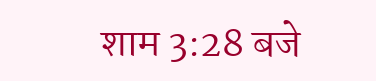शाम 3:28 बजे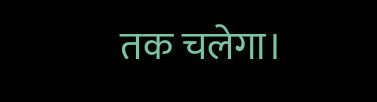तक चलेगा।